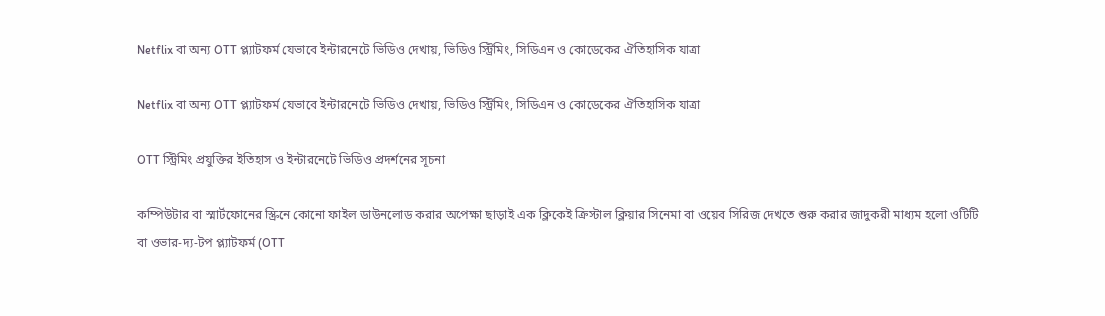Netflix বা অন্য OTT প্ল্যাটফর্ম যেভাবে ইন্টারনেটে ভিডিও দেখায়, ভিডিও স্ট্রিমিং, সিডিএন ও কোডেকের ঐতিহাসিক যাত্রা

Netflix বা অন্য OTT প্ল্যাটফর্ম যেভাবে ইন্টারনেটে ভিডিও দেখায়, ভিডিও স্ট্রিমিং, সিডিএন ও কোডেকের ঐতিহাসিক যাত্রা

OTT স্ট্রিমিং প্রযুক্তির ইতিহাস ও ইন্টারনেটে ভিডিও প্রদর্শনের সূচনা

কম্পিউটার বা স্মার্টফোনের স্ক্রিনে কোনো ফাইল ডাউনলোড করার অপেক্ষা ছাড়াই এক ক্লিকেই ক্রিস্টাল ক্লিয়ার সিনেমা বা ওয়েব সিরিজ দেখতে শুরু করার জাদুকরী মাধ্যম হলো ওটিটি বা ওভার-দ্য-টপ প্ল্যাটফর্ম (OTT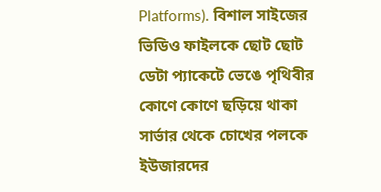Platforms). বিশাল সাইজের ভিডিও ফাইলকে ছোট ছোট ডেটা প্যাকেটে ভেঙে পৃথিবীর কোণে কোণে ছড়িয়ে থাকা সার্ভার থেকে চোখের পলকে ইউজারদের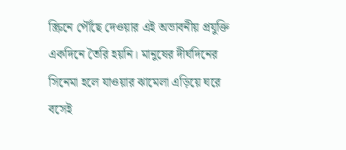স্ক্রিনে পৌঁছে দেওয়ার এই অভাবনীয় প্রযুক্তি একদিনে তৈরি হয়নি। মানুষের দীর্ঘদিনের সিনেমা হলে যাওয়ার ঝামেলা এড়িয়ে ঘরে বসেই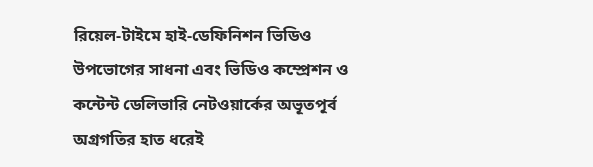রিয়েল-টাইমে হাই-ডেফিনিশন ভিডিও উপভোগের সাধনা এবং ভিডিও কম্প্রেশন ও কন্টেন্ট ডেলিভারি নেটওয়ার্কের অভূতপূর্ব অগ্রগতির হাত ধরেই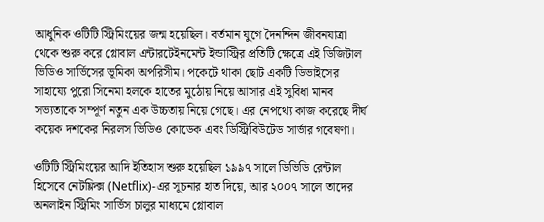আধুনিক ওটিটি স্ট্রিমিংয়ের জন্ম হয়েছিল। বর্তমান যুগে দৈনন্দিন জীবনযাত্রা থেকে শুরু করে গ্লোবাল এন্টারটেইনমেন্ট ইন্ডাস্ট্রির প্রতিটি ক্ষেত্রে এই ডিজিটাল ভিডিও সার্ভিসের ভূমিকা অপরিসীম। পকেটে থাকা ছোট একটি ডিভাইসের সাহায্যে পুরো সিনেমা হলকে হাতের মুঠোয় নিয়ে আসার এই সুবিধা মানব সভ্যতাকে সম্পূর্ণ নতুন এক উচ্চতায় নিয়ে গেছে। এর নেপথ্যে কাজ করেছে দীর্ঘ কয়েক দশকের নিরলস ভিডিও কোডেক এবং ডিস্ট্রিবিউটেড সার্ভার গবেষণা।

ওটিটি স্ট্রিমিংয়ের আদি ইতিহাস শুরু হয়েছিল ১৯৯৭ সালে ডিভিডি রেন্টাল হিসেবে নেটফ্লিক্স (Netflix)-এর সূচনার হাত দিয়ে, আর ২০০৭ সালে তাদের অনলাইন স্ট্রিমিং সার্ভিস চালুর মাধ্যমে গ্লোবাল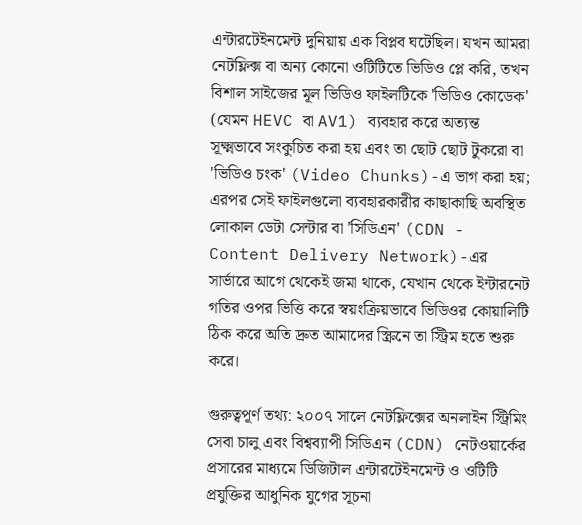এন্টারটেইনমেন্ট দুনিয়ায় এক বিপ্লব ঘটেছিল। যখন আমরা নেটফ্লিক্স বা অন্য কোনো ওটিটিতে ভিডিও প্লে করি, তখন বিশাল সাইজের মূল ভিডিও ফাইলটিকে 'ভিডিও কোডেক' (যেমন HEVC বা AV1) ব্যবহার করে অত্যন্ত সূক্ষ্মভাবে সংকুচিত করা হয় এবং তা ছোট ছোট টুকরো বা 'ভিডিও চংক' (Video Chunks)-এ ভাগ করা হয়; এরপর সেই ফাইলগুলো ব্যবহারকারীর কাছাকাছি অবস্থিত লোকাল ডেটা সেন্টার বা 'সিডিএন' (CDN - Content Delivery Network)-এর সার্ভারে আগে থেকেই জমা থাকে, যেখান থেকে ইন্টারনেট গতির ওপর ভিত্তি করে স্বয়ংক্রিয়ভাবে ভিডিওর কোয়ালিটি ঠিক করে অতি দ্রুত আমাদের স্ক্রিনে তা স্ট্রিম হতে শুরু করে।

গুরুত্বপূর্ণ তথ্য: ২০০৭ সালে নেটফ্লিক্সের অনলাইন স্ট্রিমিং সেবা চালু এবং বিশ্বব্যাপী সিডিএন (CDN) নেটওয়ার্কের প্রসারের মাধ্যমে ডিজিটাল এন্টারটেইনমেন্ট ও ওটিটি প্রযুক্তির আধুনিক যুগের সূচনা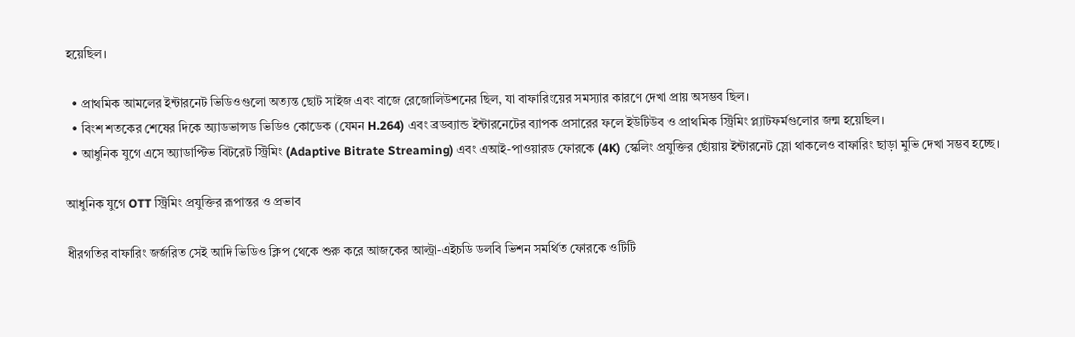হয়েছিল।

  • প্রাথমিক আমলের ইন্টারনেট ভিডিওগুলো অত্যন্ত ছোট সাইজ এবং বাজে রেজোলিউশনের ছিল, যা বাফারিংয়ের সমস্যার কারণে দেখা প্রায় অসম্ভব ছিল।
  • বিংশ শতকের শেষের দিকে অ্যাডভান্সড ভিডিও কোডেক (যেমন H.264) এবং ব্রডব্যান্ড ইন্টারনেটের ব্যাপক প্রসারের ফলে ইউটিউব ও প্রাথমিক স্ট্রিমিং প্ল্যাটফর্মগুলোর জন্ম হয়েছিল।
  • আধুনিক যুগে এসে অ্যাডাপ্টিভ বিটরেট স্ট্রিমিং (Adaptive Bitrate Streaming) এবং এআই-পাওয়ারড ফোরকে (4K) স্কেলিং প্রযুক্তির ছোঁয়ায় ইন্টারনেট স্লো থাকলেও বাফারিং ছাড়া মুভি দেখা সম্ভব হচ্ছে।

আধুনিক যুগে OTT স্ট্রিমিং প্রযুক্তির রূপান্তর ও প্রভাব

ধীরগতির বাফারিং জর্জরিত সেই আদি ভিডিও ক্লিপ থেকে শুরু করে আজকের আল্ট্রা-এইচডি ডলবি ভিশন সমর্থিত ফোরকে ওটিটি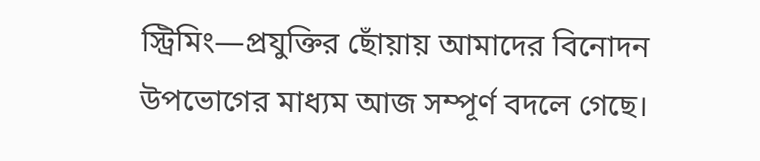স্ট্রিমিং—প্রযুক্তির ছোঁয়ায় আমাদের বিনোদন উপভোগের মাধ্যম আজ সম্পূর্ণ বদলে গেছে।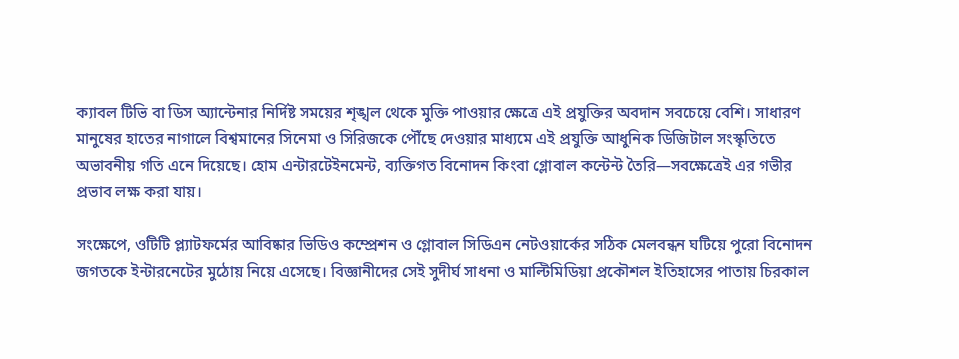ক্যাবল টিভি বা ডিস অ্যান্টেনার নির্দিষ্ট সময়ের শৃঙ্খল থেকে মুক্তি পাওয়ার ক্ষেত্রে এই প্রযুক্তির অবদান সবচেয়ে বেশি। সাধারণ মানুষের হাতের নাগালে বিশ্বমানের সিনেমা ও সিরিজকে পৌঁছে দেওয়ার মাধ্যমে এই প্রযুক্তি আধুনিক ডিজিটাল সংস্কৃতিতে অভাবনীয় গতি এনে দিয়েছে। হোম এন্টারটেইনমেন্ট, ব্যক্তিগত বিনোদন কিংবা গ্লোবাল কন্টেন্ট তৈরি—সবক্ষেত্রেই এর গভীর প্রভাব লক্ষ করা যায়।

সংক্ষেপে, ওটিটি প্ল্যাটফর্মের আবিষ্কার ভিডিও কম্প্রেশন ও গ্লোবাল সিডিএন নেটওয়ার্কের সঠিক মেলবন্ধন ঘটিয়ে পুরো বিনোদন জগতকে ইন্টারনেটের মুঠোয় নিয়ে এসেছে। বিজ্ঞানীদের সেই সুদীর্ঘ সাধনা ও মাল্টিমিডিয়া প্রকৌশল ইতিহাসের পাতায় চিরকাল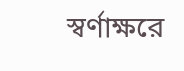স্বর্ণাক্ষরে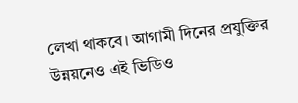লেখা থাকবে। আগামী দিনের প্রযুক্তির উন্নয়নেও এই ভিডিও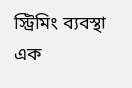স্ট্রিমিং ব্যবস্থা এক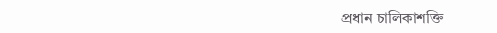প্রধান চালিকাশক্তি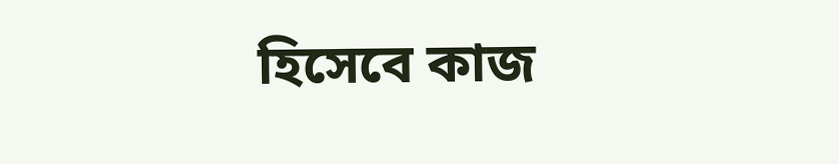হিসেবে কাজ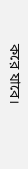করে যাবে।